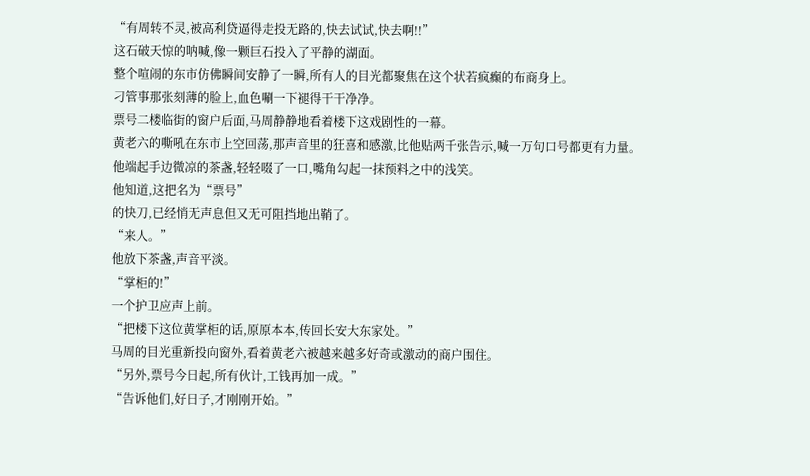“有周转不灵,被高利贷逼得走投无路的,快去试试,快去啊!!”
这石破天惊的呐喊,像一颗巨石投入了平静的湖面。
整个喧闹的东市仿佛瞬间安静了一瞬,所有人的目光都聚焦在这个状若疯癫的布商身上。
刁管事那张刻薄的脸上,血色唰一下褪得干干净净。
票号二楼临街的窗户后面,马周静静地看着楼下这戏剧性的一幕。
黄老六的嘶吼在东市上空回荡,那声音里的狂喜和感激,比他贴两千张告示,喊一万句口号都更有力量。
他端起手边微凉的茶盏,轻轻啜了一口,嘴角勾起一抹预料之中的浅笑。
他知道,这把名为“票号”
的快刀,已经悄无声息但又无可阻挡地出鞘了。
“来人。”
他放下茶盏,声音平淡。
“掌柜的!”
一个护卫应声上前。
“把楼下这位黄掌柜的话,原原本本,传回长安大东家处。”
马周的目光重新投向窗外,看着黄老六被越来越多好奇或激动的商户围住。
“另外,票号今日起,所有伙计,工钱再加一成。”
“告诉他们,好日子,才刚刚开始。”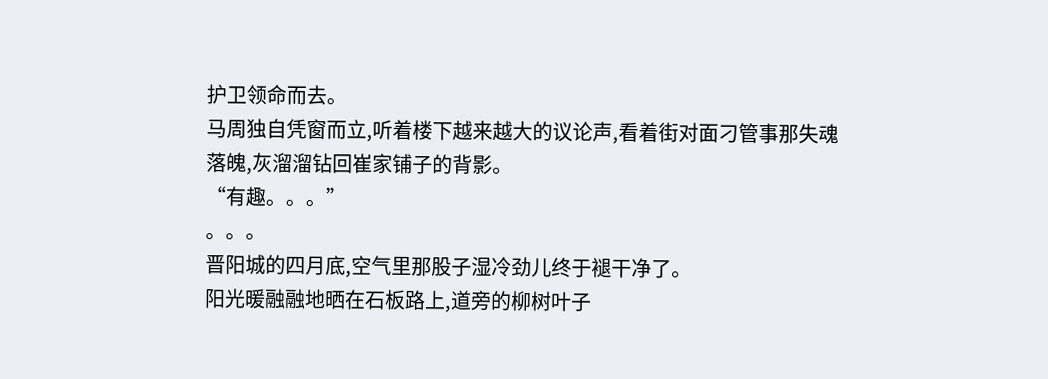护卫领命而去。
马周独自凭窗而立,听着楼下越来越大的议论声,看着街对面刁管事那失魂落魄,灰溜溜钻回崔家铺子的背影。
“有趣。。。”
。。。
晋阳城的四月底,空气里那股子湿冷劲儿终于褪干净了。
阳光暖融融地晒在石板路上,道旁的柳树叶子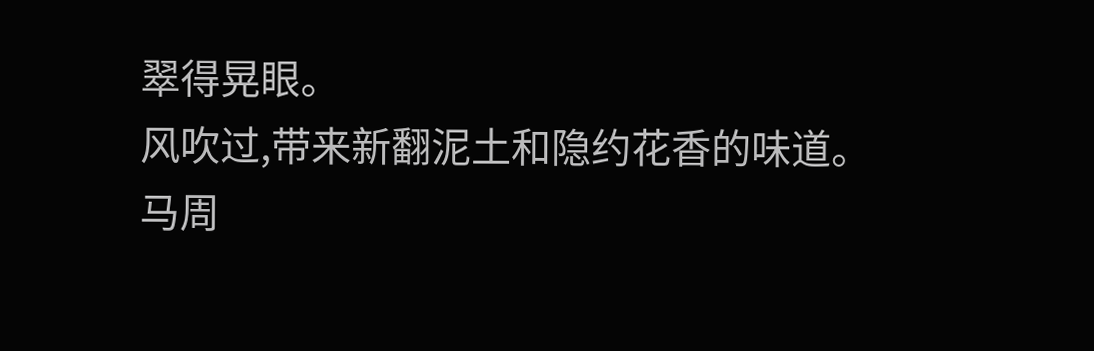翠得晃眼。
风吹过,带来新翻泥土和隐约花香的味道。
马周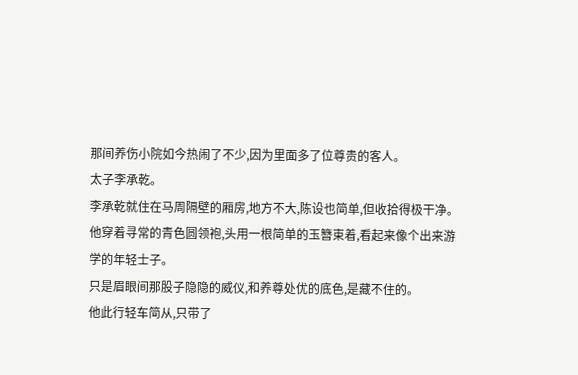那间养伤小院如今热闹了不少,因为里面多了位尊贵的客人。
太子李承乾。
李承乾就住在马周隔壁的厢房,地方不大,陈设也简单,但收拾得极干净。
他穿着寻常的青色圆领袍,头用一根简单的玉簪束着,看起来像个出来游学的年轻士子。
只是眉眼间那股子隐隐的威仪,和养尊处优的底色,是藏不住的。
他此行轻车简从,只带了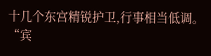十几个东宫精锐护卫,行事相当低调。
“宾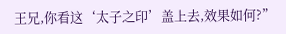王兄,你看这‘太子之印’盖上去,效果如何?”